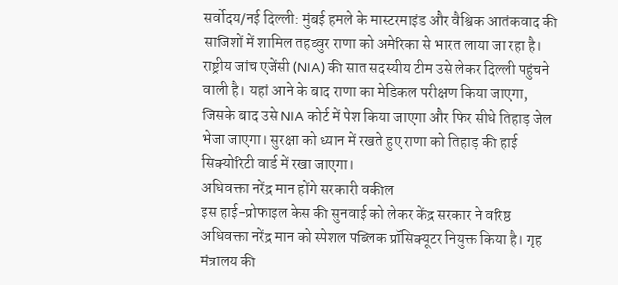सर्वोदय/नई दिल्ली: मुंबई हमले के मास्टरमाइंड और वैश्विक आतंकवाद की साजिशों में शामिल तहव्वुर राणा को अमेरिका से भारत लाया जा रहा है। राष्ट्रीय जांच एजेंसी (NIA) की सात सदस्यीय टीम उसे लेकर दिल्ली पहुंचने वाली है। यहां आने के बाद राणा का मेडिकल परीक्षण किया जाएगा, जिसके बाद उसे NIA कोर्ट में पेश किया जाएगा और फिर सीधे तिहाड़ जेल भेजा जाएगा। सुरक्षा को ध्यान में रखते हुए राणा को तिहाड़ की हाई सिक्योरिटी वार्ड में रखा जाएगा।
अधिवक्ता नरेंद्र मान होंगे सरकारी वकील
इस हाई-प्रोफाइल केस की सुनवाई को लेकर केंद्र सरकार ने वरिष्ठ अधिवक्ता नरेंद्र मान को स्पेशल पब्लिक प्रॉसिक्यूटर नियुक्त किया है। गृह मंत्रालय की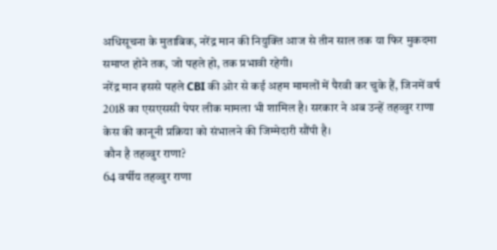अधिसूचना के मुताबिक, नरेंद्र मान की नियुक्ति आज से तीन साल तक या फिर मुकदमा समाप्त होने तक, जो पहले हो, तक प्रभावी रहेगी।
नरेंद्र मान इससे पहले CBI की ओर से कई अहम मामलों में पैरवी कर चुके हैं, जिनमें वर्ष 2018 का एसएससी पेपर लीक मामला भी शामिल है। सरकार ने अब उन्हें तहव्वुर राणा केस की कानूनी प्रक्रिया को संभालने की जिम्मेदारी सौंपी है।
कौन है तहव्वुर राणा?
64 वर्षीय तहव्वुर राणा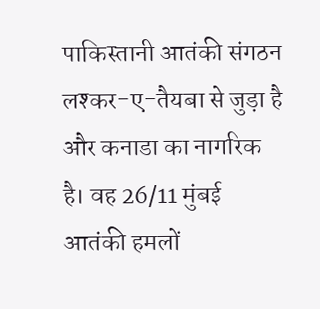पाकिस्तानी आतंकी संगठन लश्कर-ए-तैयबा से जुड़ा है और कनाडा का नागरिक है। वह 26/11 मुंबई आतंकी हमलों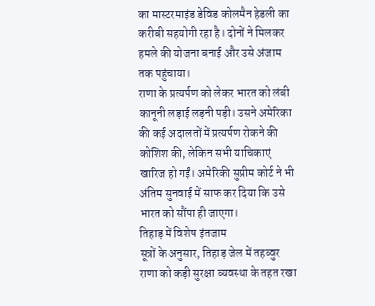का मास्टरमाइंड डेविड कोलमैन हेडली का करीबी सहयोगी रहा है। दोनों ने मिलकर हमले की योजना बनाई और उसे अंजाम तक पहुंचाया।
राणा के प्रत्यर्पण को लेकर भारत को लंबी कानूनी लड़ाई लड़नी पड़ी। उसने अमेरिका की कई अदालतों में प्रत्यर्पण रोकने की कोशिश की, लेकिन सभी याचिकाएं खारिज हो गईं। अमेरिकी सुप्रीम कोर्ट ने भी अंतिम सुनवाई में साफ कर दिया कि उसे भारत को सौंपा ही जाएगा।
तिहाड़ में विशेष इंतजाम
सूत्रों के अनुसार, तिहाड़ जेल में तहव्वुर राणा को कड़ी सुरक्षा व्यवस्था के तहत रखा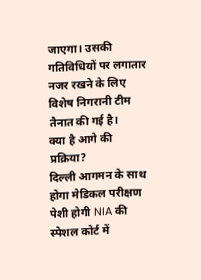जाएगा। उसकी गतिविधियों पर लगातार नजर रखने के लिए विशेष निगरानी टीम तैनात की गई है।
क्या है आगे की प्रक्रिया?
दिल्ली आगमन के साथ होगा मेडिकल परीक्षण
पेशी होगी NIA की स्पेशल कोर्ट में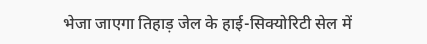भेजा जाएगा तिहाड़ जेल के हाई-सिक्योरिटी सेल में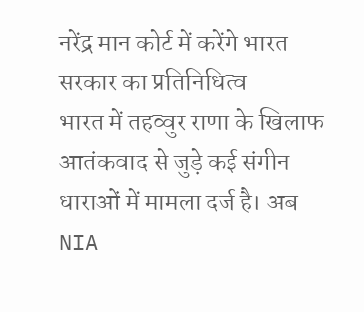नरेंद्र मान कोर्ट में करेंगे भारत सरकार का प्रतिनिधित्व
भारत में तहव्वुर राणा के खिलाफ आतंकवाद से जुड़े कई संगीन धाराओं में मामला दर्ज है। अब NIA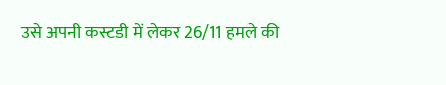उसे अपनी कस्टडी में लेकर 26/11 हमले की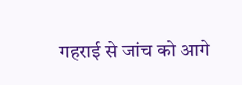गहराई से जांच को आगे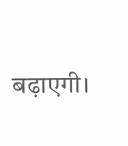बढ़ाएगी।